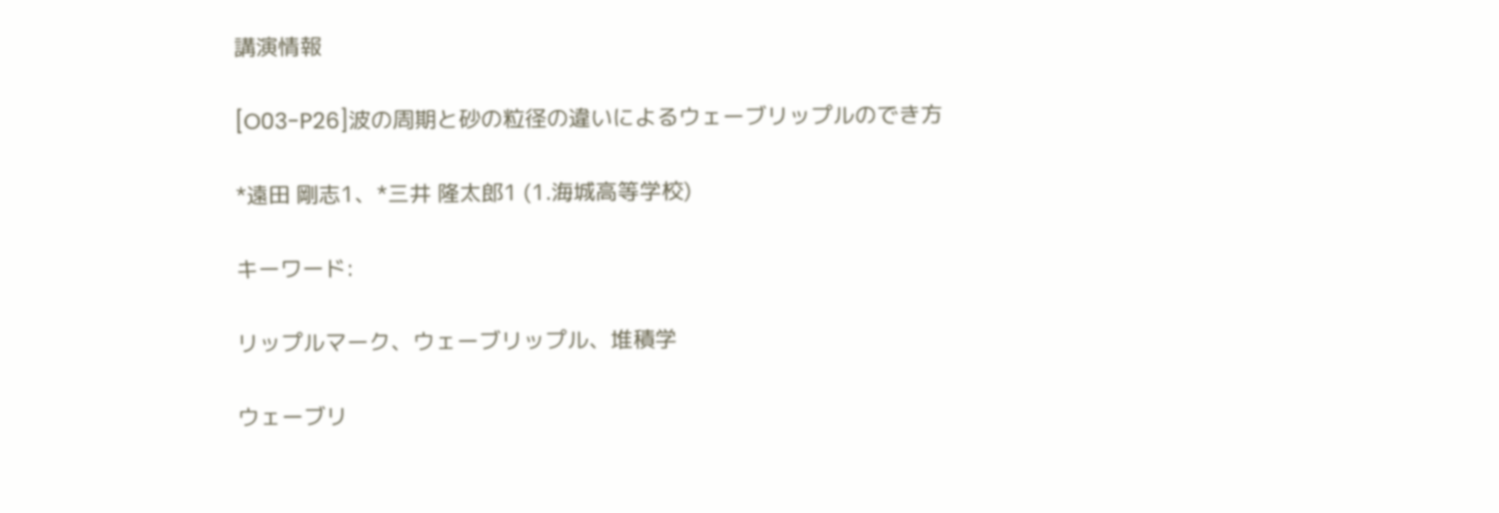講演情報

[O03-P26]波の周期と砂の粒径の違いによるウェーブリップルのでき方

*遠田 剛志1、*三井 隆太郎1 (1.海城高等学校)

キーワード:

リップルマーク、ウェーブリップル、堆積学

ウェーブリ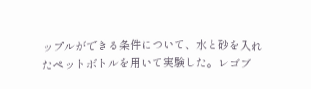ップルができる条件について、水と砂を入れたペットボトルを用いて実験した。レゴブ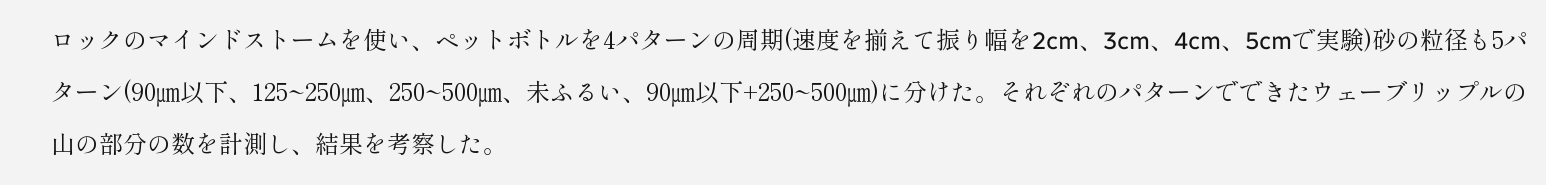ロックのマインドストームを使い、ペットボトルを4パターンの周期(速度を揃えて振り幅を2cm、3cm、4cm、5cmで実験)砂の粒径も5パターン(90㎛以下、125~250㎛、250~500㎛、未ふるい、90㎛以下+250~500㎛)に分けた。それぞれのパターンでできたウェーブリップルの山の部分の数を計測し、結果を考察した。